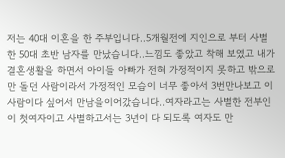저는 40대 이혼을 한 주부입니다..5개월전에 지인으로 부터 사별한 50대 초반 남자를 만났습니다..느낌도 좋았고 착해 보였고 내가 결혼생활을 하면서 아이들 아빠가 전혀 가정적이지 못하고 밖으로만 돌던 사람이라서 가정적인 모습이 너무 좋아서 3번만나보고 이사람이다 싶어서 만남을이어갔습니다..여자라고는 사별한 전부인이 첫여자이고 사별하고서는 3년이 다 되도록 여자도 만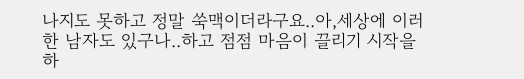나지도 못하고 정말 쑥맥이더라구요..아,세상에 이러한 남자도 있구나..하고 점점 마음이 끌리기 시작을 하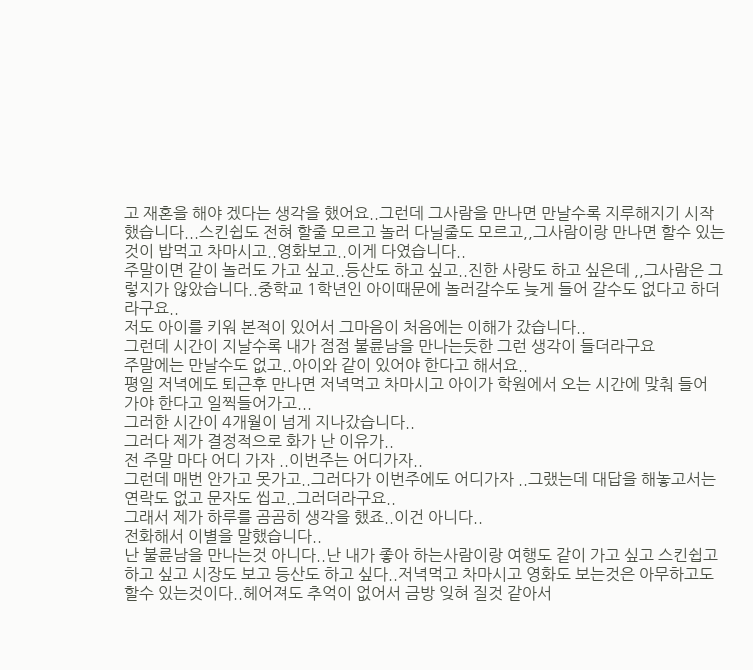고 재혼을 해야 겠다는 생각을 했어요..그런데 그사람을 만나면 만날수록 지루해지기 시작했습니다...스킨쉽도 전혀 할줄 모르고 놀러 다닐줄도 모르고,,그사람이랑 만나면 할수 있는것이 밥먹고 차마시고..영화보고..이게 다였습니다..
주말이면 같이 놀러도 가고 싶고..등산도 하고 싶고..진한 사랑도 하고 싶은데 ,,그사람은 그렇지가 않았습니다..중학교 1학년인 아이때문에 놀러갈수도 늦게 들어 갈수도 없다고 하더라구요..
저도 아이를 키워 본적이 있어서 그마음이 처음에는 이해가 갔습니다..
그런데 시간이 지날수록 내가 점점 불륜남을 만나는듯한 그런 생각이 들더라구요
주말에는 만날수도 없고..아이와 같이 있어야 한다고 해서요..
평일 저녁에도 퇴근후 만나면 저녁먹고 차마시고 아이가 학원에서 오는 시간에 맞춰 들어 가야 한다고 일찍들어가고...
그러한 시간이 4개월이 넘게 지나갔습니다..
그러다 제가 결정적으로 화가 난 이유가..
전 주말 마다 어디 가자 ..이번주는 어디가자..
그런데 매번 안가고 못가고..그러다가 이번주에도 어디가자 ..그랬는데 대답을 해놓고서는 연락도 없고 문자도 씹고..그러더라구요..
그래서 제가 하루를 곰곰히 생각을 했죠..이건 아니다..
전화해서 이별을 말했습니다..
난 불륜남을 만나는것 아니다..난 내가 좋아 하는사람이랑 여행도 같이 가고 싶고 스킨쉽고 하고 싶고 시장도 보고 등산도 하고 싶다..저녁먹고 차마시고 영화도 보는것은 아무하고도 할수 있는것이다..헤어져도 추억이 없어서 금방 잊혀 질것 같아서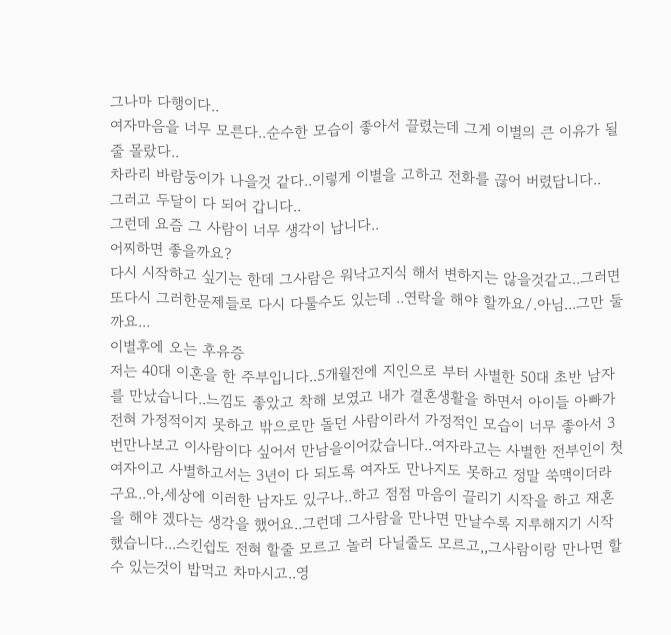그나마 다행이다..
여자마음을 너무 모른다..순수한 모습이 좋아서 끌렸는데 그게 이별의 큰 이유가 될줄 몰랐다..
차라리 바람둥이가 나을것 같다..이렇게 이별을 고하고 전화를 끊어 버렸답니다..
그러고 두달이 다 되어 갑니다..
그런데 요즘 그 사람이 너무 생각이 납니다..
어찌하면 좋을까요?
다시 시작하고 싶기는 한데 그사람은 워낙고지식 해서 변하지는 않을것같고..그러면 또다시 그러한문제들로 다시 다툴수도 있는데 ..연락을 해야 할까요/.아님...그만 둘까요...
이별후에 오는 후유증
저는 40대 이혼을 한 주부입니다..5개월전에 지인으로 부터 사별한 50대 초반 남자를 만났습니다..느낌도 좋았고 착해 보였고 내가 결혼생활을 하면서 아이들 아빠가 전혀 가정적이지 못하고 밖으로만 돌던 사람이라서 가정적인 모습이 너무 좋아서 3번만나보고 이사람이다 싶어서 만남을이어갔습니다..여자라고는 사별한 전부인이 첫여자이고 사별하고서는 3년이 다 되도록 여자도 만나지도 못하고 정말 쑥맥이더라구요..아,세상에 이러한 남자도 있구나..하고 점점 마음이 끌리기 시작을 하고 재혼을 해야 겠다는 생각을 했어요..그런데 그사람을 만나면 만날수록 지루해지기 시작했습니다...스킨쉽도 전혀 할줄 모르고 놀러 다닐줄도 모르고,,그사람이랑 만나면 할수 있는것이 밥먹고 차마시고..영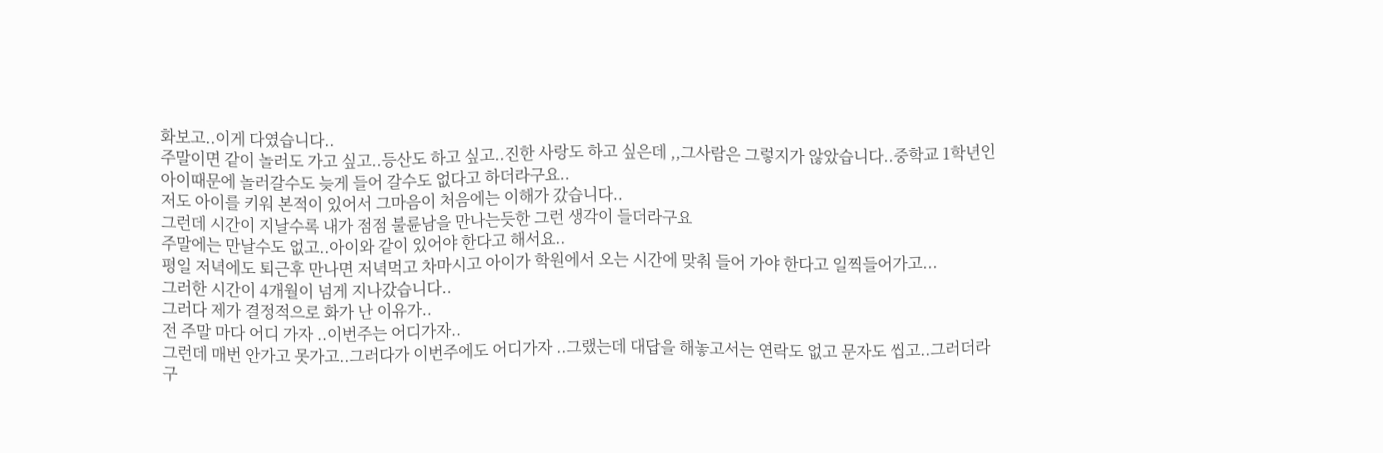화보고..이게 다였습니다..
주말이면 같이 놀러도 가고 싶고..등산도 하고 싶고..진한 사랑도 하고 싶은데 ,,그사람은 그렇지가 않았습니다..중학교 1학년인 아이때문에 놀러갈수도 늦게 들어 갈수도 없다고 하더라구요..
저도 아이를 키워 본적이 있어서 그마음이 처음에는 이해가 갔습니다..
그런데 시간이 지날수록 내가 점점 불륜남을 만나는듯한 그런 생각이 들더라구요
주말에는 만날수도 없고..아이와 같이 있어야 한다고 해서요..
평일 저녁에도 퇴근후 만나면 저녁먹고 차마시고 아이가 학원에서 오는 시간에 맞춰 들어 가야 한다고 일찍들어가고...
그러한 시간이 4개월이 넘게 지나갔습니다..
그러다 제가 결정적으로 화가 난 이유가..
전 주말 마다 어디 가자 ..이번주는 어디가자..
그런데 매번 안가고 못가고..그러다가 이번주에도 어디가자 ..그랬는데 대답을 해놓고서는 연락도 없고 문자도 씹고..그러더라구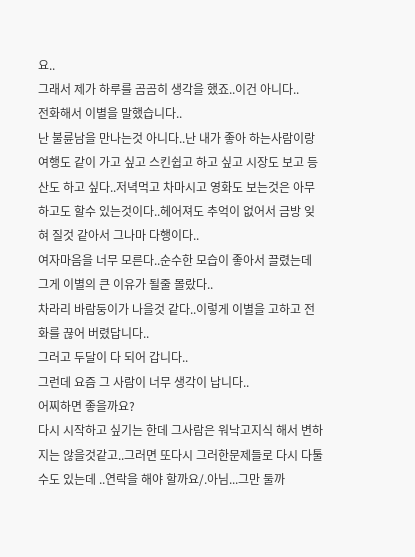요..
그래서 제가 하루를 곰곰히 생각을 했죠..이건 아니다..
전화해서 이별을 말했습니다..
난 불륜남을 만나는것 아니다..난 내가 좋아 하는사람이랑 여행도 같이 가고 싶고 스킨쉽고 하고 싶고 시장도 보고 등산도 하고 싶다..저녁먹고 차마시고 영화도 보는것은 아무하고도 할수 있는것이다..헤어져도 추억이 없어서 금방 잊혀 질것 같아서 그나마 다행이다..
여자마음을 너무 모른다..순수한 모습이 좋아서 끌렸는데 그게 이별의 큰 이유가 될줄 몰랐다..
차라리 바람둥이가 나을것 같다..이렇게 이별을 고하고 전화를 끊어 버렸답니다..
그러고 두달이 다 되어 갑니다..
그런데 요즘 그 사람이 너무 생각이 납니다..
어찌하면 좋을까요?
다시 시작하고 싶기는 한데 그사람은 워낙고지식 해서 변하지는 않을것같고..그러면 또다시 그러한문제들로 다시 다툴수도 있는데 ..연락을 해야 할까요/.아님...그만 둘까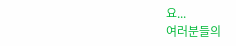요...
여러분들의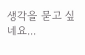생각을 묻고 싶네요...